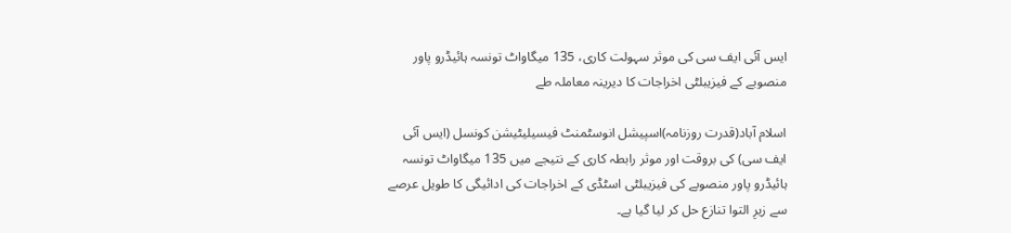ایس آئی ایف سی کی موثر سہولت کاری، 135 میگاواٹ تونسہ ہائیڈرو پاور منصوبے کے فیزیبلٹی اخراجات کا دیرینہ معاملہ طے

اسلام آباد(قدرت روزنامہ)اسپیشل انوسٹمنٹ فیسیلیٹیشن کونسل (ایس آئی ایف سی) کی بروقت اور موثر رابطہ کاری کے نتیجے میں 135 میگاواٹ تونسہ ہائیڈرو پاور منصوبے کی فیزیبلٹی اسٹڈی کے اخراجات کی ادائیگی کا طویل عرصے سے زیرِ التوا تنازع حل کر لیا گیا ہے۔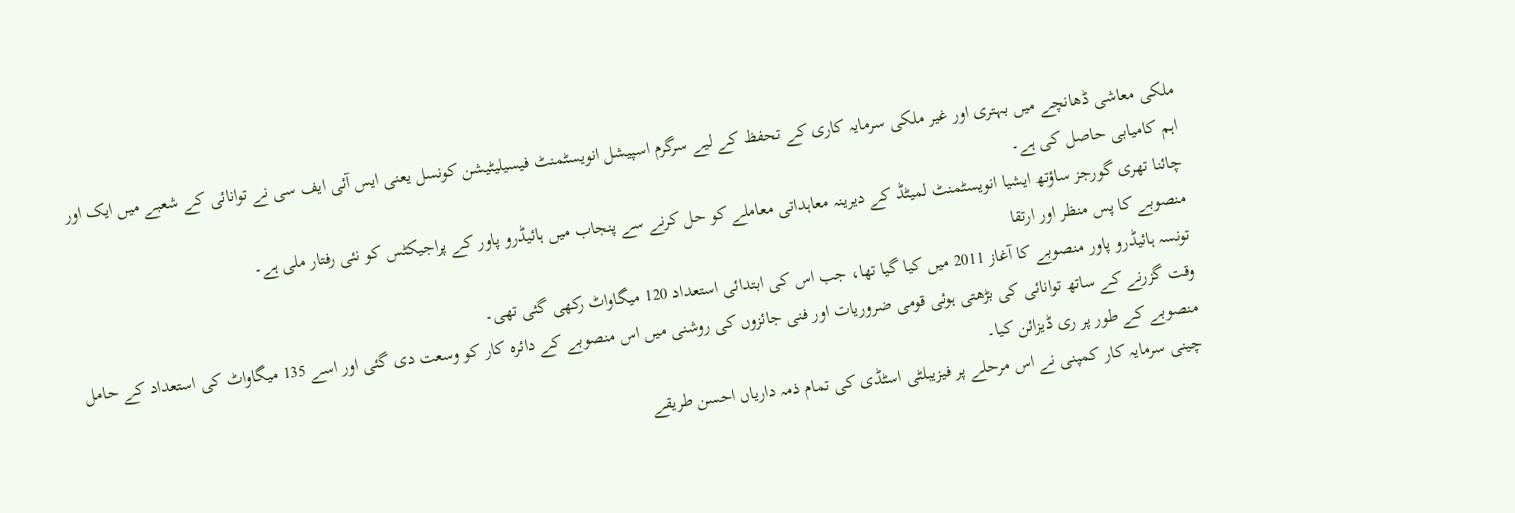ملکی معاشی ڈھانچے میں بہتری اور غیر ملکی سرمایہ کاری کے تحفظ کے لیے سرگرم اسپیشل انویسٹمنٹ فیسیلیٹیشن کونسل یعنی ایس آئی ایف سی نے توانائی کے شعبے میں ایک اور اہم کامیابی حاصل کی ہے۔
چائنا تھری گورجز ساؤتھ ایشیا انویسٹمنٹ لمیٹڈ کے دیرینہ معاہداتی معاملے کو حل کرنے سے پنجاب میں ہائیڈرو پاور کے پراجیکٹس کو نئی رفتار ملی ہے۔
منصوبے کا پس منظر اور ارتقا
تونسہ ہائیڈرو پاور منصوبے کا آغاز 2011 میں کیا گیا تھا، جب اس کی ابتدائی استعداد 120 میگاواٹ رکھی گئی تھی۔
وقت گزرنے کے ساتھ توانائی کی بڑھتی ہوئی قومی ضروریات اور فنی جائزوں کی روشنی میں اس منصوبے کے دائرہ کار کو وسعت دی گئی اور اسے 135 میگاواٹ کی استعداد کے حامل منصوبے کے طور پر ری ڈیزائن کیا۔
چینی سرمایہ کار کمپنی نے اس مرحلے پر فیزیبلٹی اسٹڈی کی تمام ذمہ داریاں احسن طریقے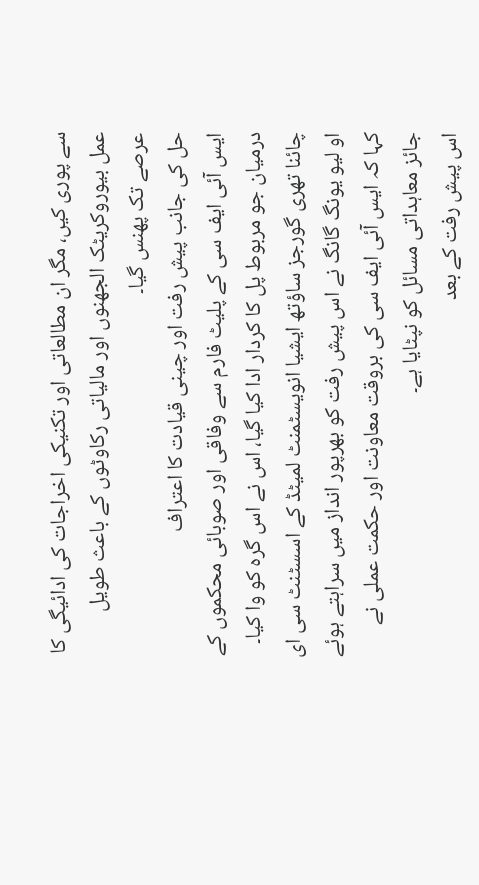سے پوری کیں، مگر ان مطالعاتی اور تکنیکی اخراجات کی ادائیگی کا عمل بیوروکریٹک الجھنوں اور مالیاتی رکاوٹوں کے باعث طویل عرصے تک پھنس گیا۔
حل کی جانب پیش رفت اور چینی قیادت کا اعتراف
ایس آئی ایف سی کے پلیٹ فارم سے وفاقی اور صوبائی محکموں کے درمیان جو مربوط پل کا کردار ادا کیا گیا، اس نے اس گرہ کو وا کیا۔
چائنا تھری گورجز ساؤتھ ایشیا انویسٹمنٹ لمیٹڈ کے اسسٹنٹ سی ای او لیو یونگ گانگ نے اس پیش رفت کو بھرپور انداز میں سراہتے ہوئے کہا کہ ایس آئی ایف سی کی بروقت معاونت اور حکمت عملی نے جائز معاہداتی مسائل کو نپٹایا ہے۔
اس پیش رفت کے بعد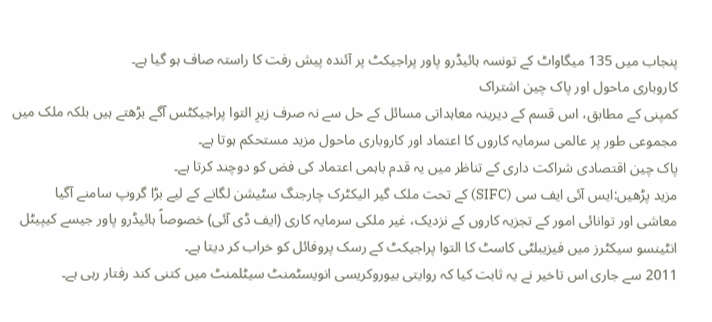پنجاب میں 135 میگاواٹ کے تونسہ ہائیڈرو پاور پراجیکٹ پر آئندہ پیش رفت کا راستہ صاف ہو گیا ہے۔
کاروباری ماحول اور پاک چین اشتراک
کمپنی کے مطابق، اس قسم کے دیرینہ معاہداتی مسائل کے حل سے نہ صرف زیرِ التوا پراجیکٹس آگے بڑھتے ہیں بلکہ ملک میں مجموعی طور پر عالمی سرمایہ کاروں کا اعتماد اور کاروباری ماحول مزید مستحکم ہوتا ہے۔
پاک چین اقتصادی شراکت داری کے تناظر میں یہ قدم باہمی اعتماد کی فض کو دوچند کرتا ہے۔
مزید پڑھیں:ایس آئی ایف سی (SIFC) کے تحت ملک گیر الیکٹرک چارجنگ سٹیشن لگانے کے لیے بڑا گروپ سامنے آگیا
معاشی اور توانائی امور کے تجزیہ کاروں کے نزدیک، غیر ملکی سرمایہ کاری (ایف ڈی آئی) خصوصاً ہائیڈرو پاور جیسے کیپیٹل انٹینسو سیکٹرز میں فیزیبلٹی کاسٹ کا التوا پراجیکٹ کے رسک پروفائل کو خراب کر دیتا ہے۔
2011 سے جاری اس تاخیر نے یہ ثابت کیا کہ روایتی بیوروکریسی انویسٹمنٹ سیٹلمنٹ میں کتنی کند رفتار رہی ہے۔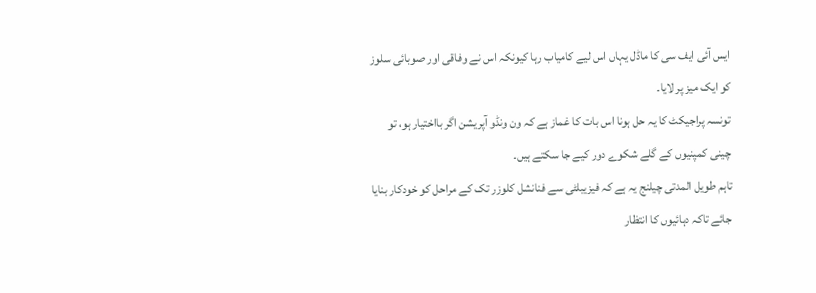ایس آئی ایف سی کا ماڈل یہاں اس لیے کامیاب رہا کیونکہ اس نے وفاقی اور صوبائی سلوز کو ایک میز پر لایا۔
تونسہ پراجیکٹ کا یہ حل ہونا اس بات کا غماز ہے کہ ون ونڈو آپریشن اگر بااختیار ہو، تو چینی کمپنیوں کے گلے شکوے دور کیے جا سکتے ہیں۔
تاہم طویل المدتی چیلنج یہ ہے کہ فیزیبلٹی سے فنانشل کلوزر تک کے مراحل کو خودکار بنایا جائے تاکہ دہائیوں کا انتظار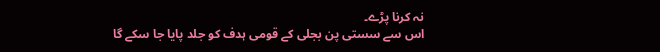نہ کرنا پڑے۔
اس سے سستی پن بجلی کے قومی ہدف کو جلد پایا جا سکے گا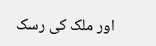اور ملک کی رسک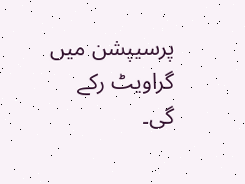پرسیپشن میں گراویٹ رکے گی۔